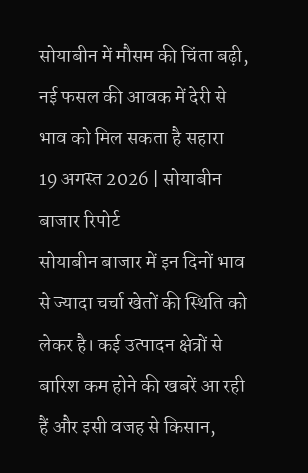सोयाबीन में मौसम की चिंता बढ़ी, नई फसल की आवक में देरी से भाव को मिल सकता है सहारा
19 अगस्त 2026 | सोयाबीन बाजार रिपोर्ट
सोयाबीन बाजार में इन दिनों भाव से ज्यादा चर्चा खेतों की स्थिति को लेकर है। कई उत्पादन क्षेत्रों से बारिश कम होने की खबरें आ रही हैं और इसी वजह से किसान,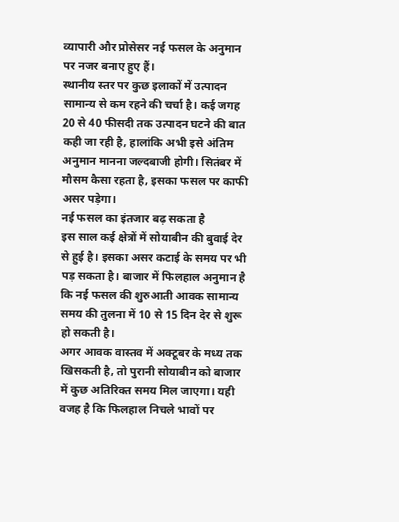व्यापारी और प्रोसेसर नई फसल के अनुमान पर नजर बनाए हुए हैं।
स्थानीय स्तर पर कुछ इलाकों में उत्पादन सामान्य से कम रहने की चर्चा है। कई जगह 20 से 40 फीसदी तक उत्पादन घटने की बात कही जा रही है, हालांकि अभी इसे अंतिम अनुमान मानना जल्दबाजी होगी। सितंबर में मौसम कैसा रहता है, इसका फसल पर काफी असर पड़ेगा।
नई फसल का इंतजार बढ़ सकता है
इस साल कई क्षेत्रों में सोयाबीन की बुवाई देर से हुई है। इसका असर कटाई के समय पर भी पड़ सकता है। बाजार में फिलहाल अनुमान है कि नई फसल की शुरुआती आवक सामान्य समय की तुलना में 10 से 15 दिन देर से शुरू हो सकती है।
अगर आवक वास्तव में अक्टूबर के मध्य तक खिसकती है, तो पुरानी सोयाबीन को बाजार में कुछ अतिरिक्त समय मिल जाएगा। यही वजह है कि फिलहाल निचले भावों पर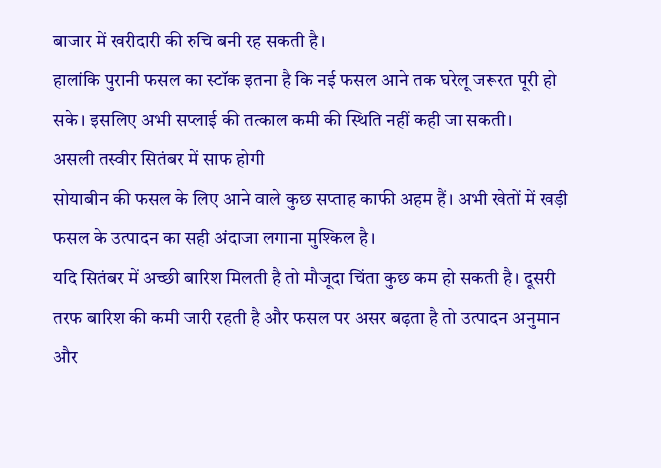बाजार में खरीदारी की रुचि बनी रह सकती है।
हालांकि पुरानी फसल का स्टॉक इतना है कि नई फसल आने तक घरेलू जरूरत पूरी हो सके। इसलिए अभी सप्लाई की तत्काल कमी की स्थिति नहीं कही जा सकती।
असली तस्वीर सितंबर में साफ होगी
सोयाबीन की फसल के लिए आने वाले कुछ सप्ताह काफी अहम हैं। अभी खेतों में खड़ी फसल के उत्पादन का सही अंदाजा लगाना मुश्किल है।
यदि सितंबर में अच्छी बारिश मिलती है तो मौजूदा चिंता कुछ कम हो सकती है। दूसरी तरफ बारिश की कमी जारी रहती है और फसल पर असर बढ़ता है तो उत्पादन अनुमान और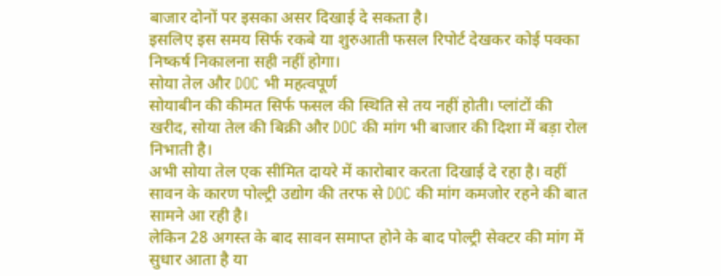बाजार दोनों पर इसका असर दिखाई दे सकता है।
इसलिए इस समय सिर्फ रकबे या शुरुआती फसल रिपोर्ट देखकर कोई पक्का निष्कर्ष निकालना सही नहीं होगा।
सोया तेल और DOC भी महत्वपूर्ण
सोयाबीन की कीमत सिर्फ फसल की स्थिति से तय नहीं होती। प्लांटों की खरीद, सोया तेल की बिक्री और DOC की मांग भी बाजार की दिशा में बड़ा रोल निभाती है।
अभी सोया तेल एक सीमित दायरे में कारोबार करता दिखाई दे रहा है। वहीं सावन के कारण पोल्ट्री उद्योग की तरफ से DOC की मांग कमजोर रहने की बात सामने आ रही है।
लेकिन 28 अगस्त के बाद सावन समाप्त होने के बाद पोल्ट्री सेक्टर की मांग में सुधार आता है या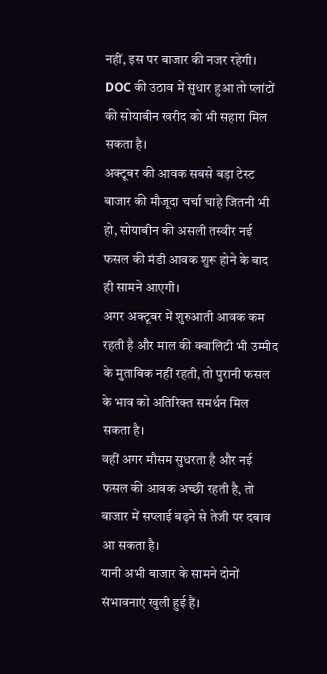नहीं, इस पर बाजार की नजर रहेगी। DOC की उठाव में सुधार हुआ तो प्लांटों की सोयाबीन खरीद को भी सहारा मिल सकता है।
अक्टूबर की आवक सबसे बड़ा टेस्ट
बाजार की मौजूदा चर्चा चाहे जितनी भी हो, सोयाबीन की असली तस्वीर नई फसल की मंडी आवक शुरू होने के बाद ही सामने आएगी।
अगर अक्टूबर में शुरुआती आवक कम रहती है और माल की क्वालिटी भी उम्मीद के मुताबिक नहीं रहती, तो पुरानी फसल के भाव को अतिरिक्त समर्थन मिल सकता है।
वहीं अगर मौसम सुधरता है और नई फसल की आवक अच्छी रहती है, तो बाजार में सप्लाई बढ़ने से तेजी पर दबाव आ सकता है।
यानी अभी बाजार के सामने दोनों संभावनाएं खुली हुई हैं।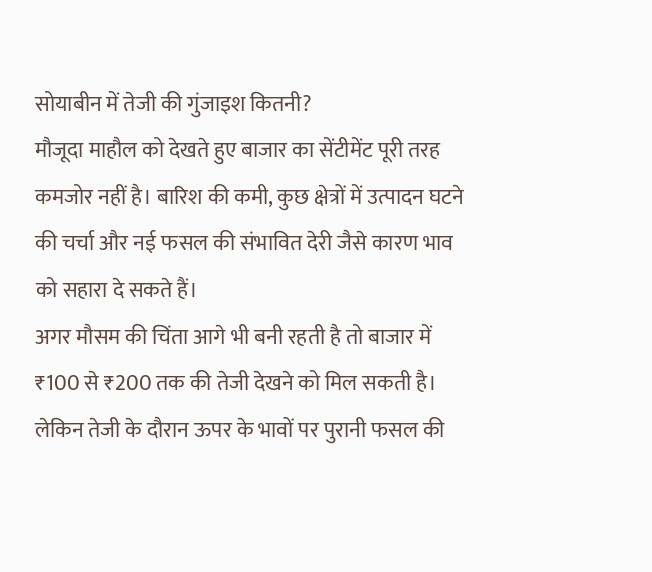सोयाबीन में तेजी की गुंजाइश कितनी?
मौजूदा माहौल को देखते हुए बाजार का सेंटीमेंट पूरी तरह कमजोर नहीं है। बारिश की कमी, कुछ क्षेत्रों में उत्पादन घटने की चर्चा और नई फसल की संभावित देरी जैसे कारण भाव को सहारा दे सकते हैं।
अगर मौसम की चिंता आगे भी बनी रहती है तो बाजार में ₹100 से ₹200 तक की तेजी देखने को मिल सकती है।
लेकिन तेजी के दौरान ऊपर के भावों पर पुरानी फसल की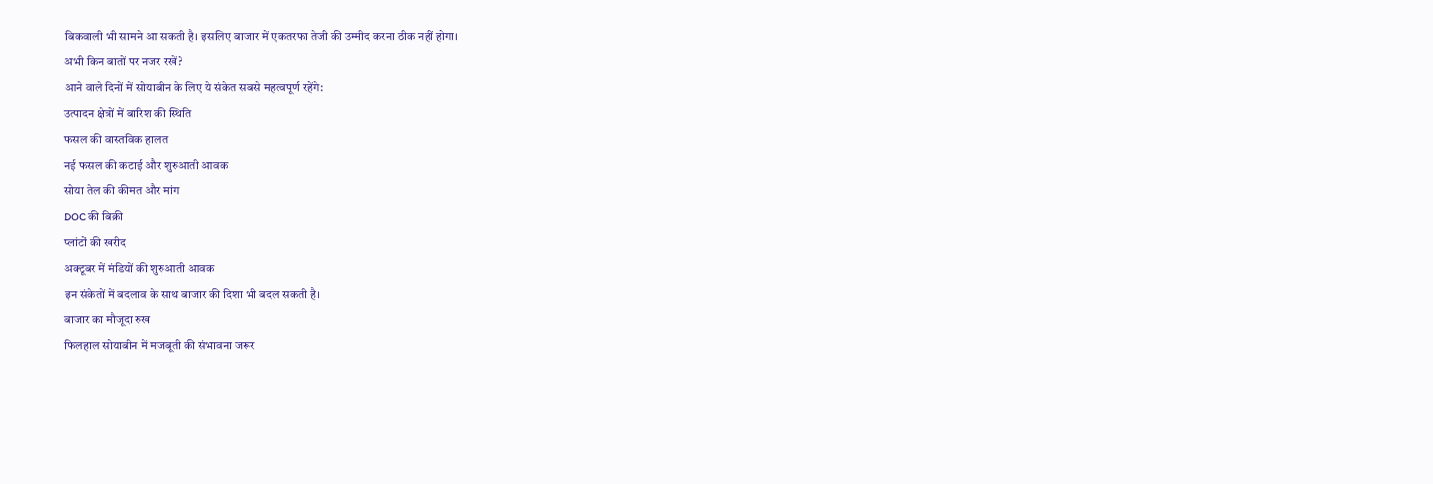बिकवाली भी सामने आ सकती है। इसलिए बाजार में एकतरफा तेजी की उम्मीद करना ठीक नहीं होगा।
अभी किन बातों पर नजर रखें?
आने वाले दिनों में सोयाबीन के लिए ये संकेत सबसे महत्वपूर्ण रहेंगे:
उत्पादन क्षेत्रों में बारिश की स्थिति
फसल की वास्तविक हालत
नई फसल की कटाई और शुरुआती आवक
सोया तेल की कीमत और मांग
DOC की बिक्री
प्लांटों की खरीद
अक्टूबर में मंडियों की शुरुआती आवक
इन संकेतों में बदलाव के साथ बाजार की दिशा भी बदल सकती है।
बाजार का मौजूदा रुख
फिलहाल सोयाबीन में मजबूती की संभावना जरूर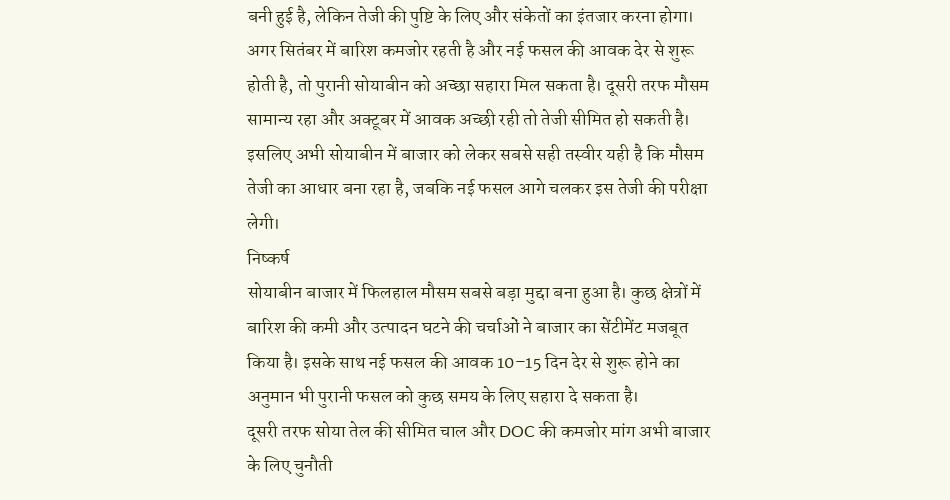बनी हुई है, लेकिन तेजी की पुष्टि के लिए और संकेतों का इंतजार करना होगा।
अगर सितंबर में बारिश कमजोर रहती है और नई फसल की आवक देर से शुरू होती है, तो पुरानी सोयाबीन को अच्छा सहारा मिल सकता है। दूसरी तरफ मौसम सामान्य रहा और अक्टूबर में आवक अच्छी रही तो तेजी सीमित हो सकती है।
इसलिए अभी सोयाबीन में बाजार को लेकर सबसे सही तस्वीर यही है कि मौसम तेजी का आधार बना रहा है, जबकि नई फसल आगे चलकर इस तेजी की परीक्षा लेगी।
निष्कर्ष
सोयाबीन बाजार में फिलहाल मौसम सबसे बड़ा मुद्दा बना हुआ है। कुछ क्षेत्रों में बारिश की कमी और उत्पादन घटने की चर्चाओं ने बाजार का सेंटीमेंट मजबूत किया है। इसके साथ नई फसल की आवक 10–15 दिन देर से शुरू होने का अनुमान भी पुरानी फसल को कुछ समय के लिए सहारा दे सकता है।
दूसरी तरफ सोया तेल की सीमित चाल और DOC की कमजोर मांग अभी बाजार के लिए चुनौती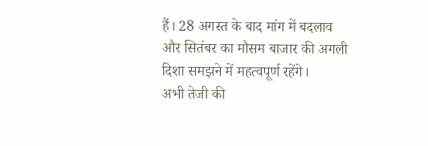हैं। 28 अगस्त के बाद मांग में बदलाव और सितंबर का मौसम बाजार की अगली दिशा समझने में महत्वपूर्ण रहेंगे।
अभी तेजी की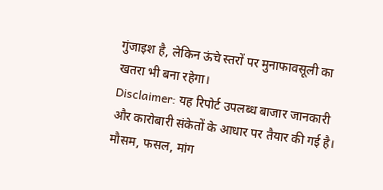गुंजाइश है, लेकिन ऊंचे स्तरों पर मुनाफावसूली का खतरा भी बना रहेगा।
Disclaimer: यह रिपोर्ट उपलब्ध बाजार जानकारी और कारोबारी संकेतों के आधार पर तैयार की गई है। मौसम, फसल, मांग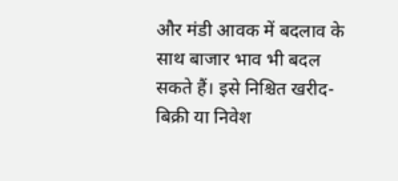और मंडी आवक में बदलाव के साथ बाजार भाव भी बदल सकते हैं। इसे निश्चित खरीद-बिक्री या निवेश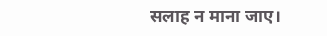सलाह न माना जाए।